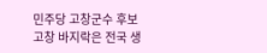민주당 고창군수 후보
고창 바지락은 전국 생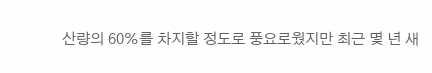산량의 60%를 차지할 정도로 풍요로웠지만 최근 몇 년 새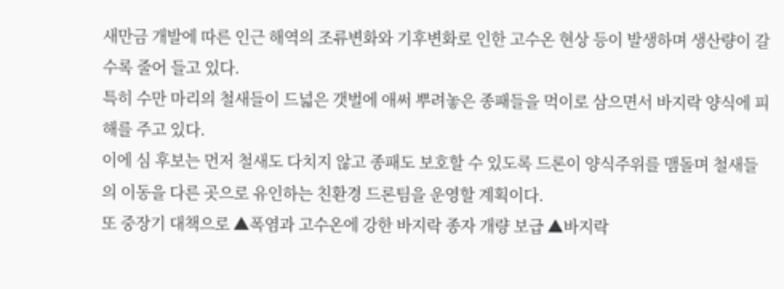새만금 개발에 따른 인근 해역의 조류변화와 기후변화로 인한 고수온 현상 등이 발생하며 생산량이 갈수록 줄어 들고 있다.
특히 수만 마리의 철새들이 드넓은 갯벌에 애써 뿌려놓은 종패들을 먹이로 삼으면서 바지락 양식에 피해를 주고 있다.
이에 심 후보는 먼저 철새도 다치지 않고 종패도 보호할 수 있도록 드론이 양식주위를 맴돌며 철새들의 이동을 다른 곳으로 유인하는 친환경 드론팀을 운영할 계획이다.
또 중장기 대책으로 ▲폭염과 고수온에 강한 바지락 종자 개량 보급 ▲바지락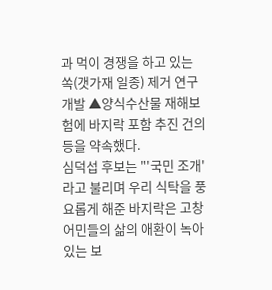과 먹이 경쟁을 하고 있는 쏙(갯가재 일종) 제거 연구개발 ▲양식수산물 재해보험에 바지락 포함 추진 건의 등을 약속했다.
심덕섭 후보는 "'국민 조개'라고 불리며 우리 식탁을 풍요롭게 해준 바지락은 고창 어민들의 삶의 애환이 녹아있는 보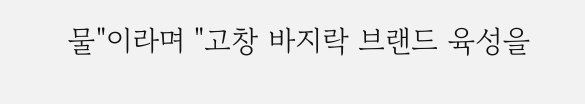물"이라며 "고창 바지락 브랜드 육성을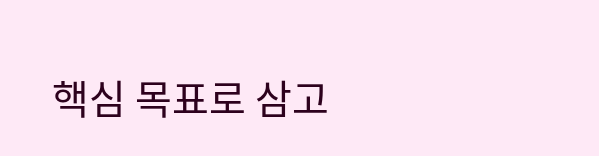핵심 목표로 삼고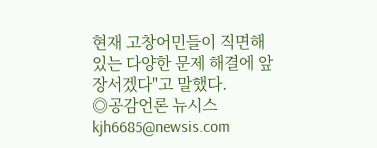현재 고창어민들이 직면해 있는 다양한 문제 해결에 앞장서겠다"고 말했다.
◎공감언론 뉴시스 kjh6685@newsis.com